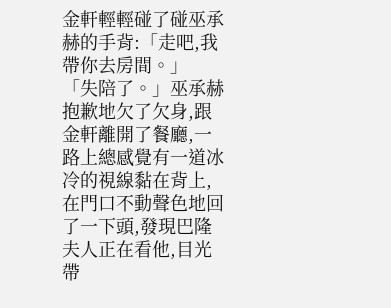金軒輕輕碰了碰巫承赫的手背:「走吧,我帶你去房間。」
「失陪了。」巫承赫抱歉地欠了欠身,跟金軒離開了餐廳,一路上總感覺有一道冰冷的視線黏在背上,在門口不動聲色地回了一下頭,發現巴隆夫人正在看他,目光帶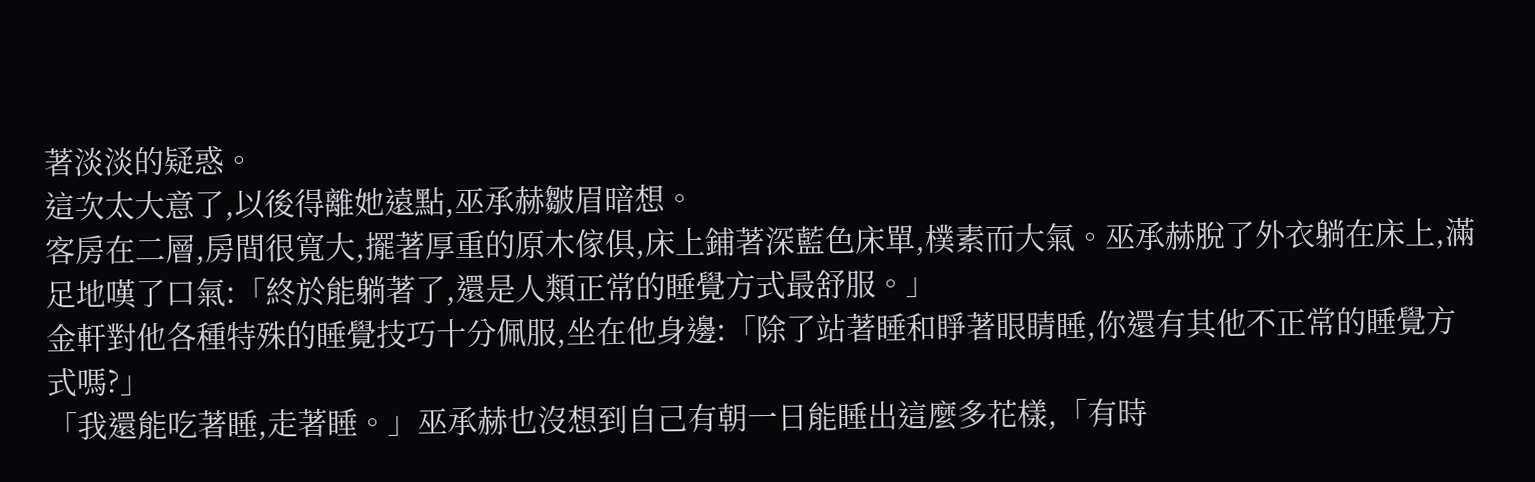著淡淡的疑惑。
這次太大意了,以後得離她遠點,巫承赫皺眉暗想。
客房在二層,房間很寬大,擺著厚重的原木傢俱,床上鋪著深藍色床單,樸素而大氣。巫承赫脫了外衣躺在床上,滿足地嘆了口氣:「終於能躺著了,還是人類正常的睡覺方式最舒服。」
金軒對他各種特殊的睡覺技巧十分佩服,坐在他身邊:「除了站著睡和睜著眼睛睡,你還有其他不正常的睡覺方式嗎?」
「我還能吃著睡,走著睡。」巫承赫也沒想到自己有朝一日能睡出這麼多花樣,「有時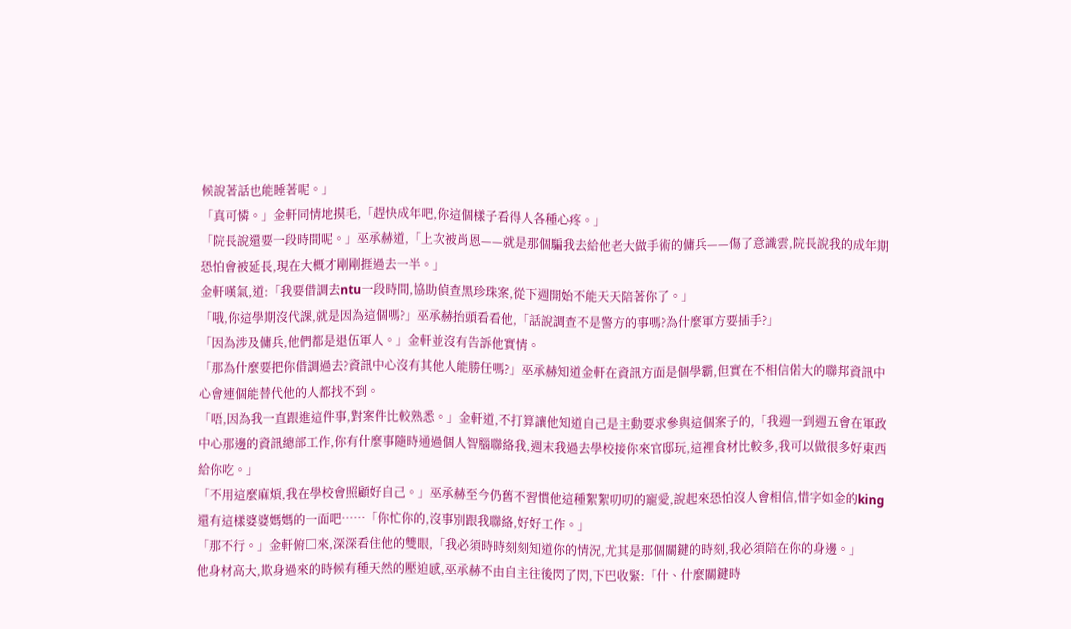候說著話也能睡著呢。」
「真可憐。」金軒同情地摸毛,「趕快成年吧,你這個樣子看得人各種心疼。」
「院長說還要一段時間呢。」巫承赫道,「上次被肖恩——就是那個騙我去給他老大做手術的傭兵——傷了意識雲,院長說我的成年期恐怕會被延長,現在大概才剛剛捱過去一半。」
金軒嘆氣,道:「我要借調去ntu一段時間,協助偵查黑珍珠案,從下週開始不能天天陪著你了。」
「哦,你這學期沒代課,就是因為這個嗎?」巫承赫抬頭看看他,「話說調查不是警方的事嗎?為什麼軍方要插手?」
「因為涉及傭兵,他們都是退伍軍人。」金軒並沒有告訴他實情。
「那為什麼要把你借調過去?資訊中心沒有其他人能勝任嗎?」巫承赫知道金軒在資訊方面是個學霸,但實在不相信偌大的聯邦資訊中心會連個能替代他的人都找不到。
「唔,因為我一直跟進這件事,對案件比較熟悉。」金軒道,不打算讓他知道自己是主動要求參與這個案子的,「我週一到週五會在軍政中心那邊的資訊總部工作,你有什麼事隨時通過個人智腦聯絡我,週末我過去學校接你來官邸玩,這裡食材比較多,我可以做很多好東西給你吃。」
「不用這麼麻煩,我在學校會照顧好自己。」巫承赫至今仍舊不習慣他這種絮絮叨叨的寵愛,說起來恐怕沒人會相信,惜字如金的king還有這樣婆婆媽媽的一面吧……「你忙你的,沒事別跟我聯絡,好好工作。」
「那不行。」金軒俯□來,深深看住他的雙眼,「我必須時時刻刻知道你的情況,尤其是那個關鍵的時刻,我必須陪在你的身邊。」
他身材高大,欺身過來的時候有種天然的壓迫感,巫承赫不由自主往後閃了閃,下巴收緊:「什、什麼關鍵時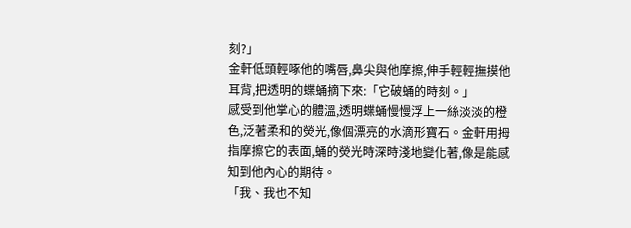刻?」
金軒低頭輕啄他的嘴唇,鼻尖與他摩擦,伸手輕輕撫摸他耳背,把透明的蝶蛹摘下來:「它破蛹的時刻。」
感受到他掌心的體溫,透明蝶蛹慢慢浮上一絲淡淡的橙色,泛著柔和的熒光,像個漂亮的水滴形寶石。金軒用拇指摩擦它的表面,蛹的熒光時深時淺地變化著,像是能感知到他內心的期待。
「我、我也不知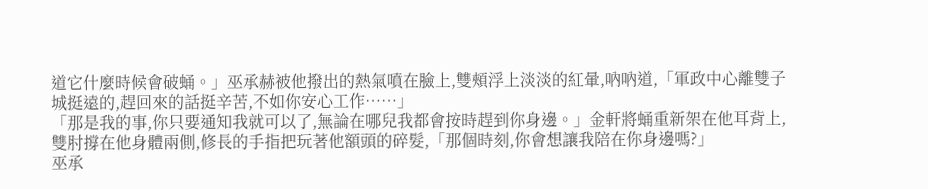道它什麼時候會破蛹。」巫承赫被他撥出的熱氣噴在臉上,雙頰浮上淡淡的紅暈,吶吶道,「軍政中心離雙子城挺遠的,趕回來的話挺辛苦,不如你安心工作……」
「那是我的事,你只要通知我就可以了,無論在哪兒我都會按時趕到你身邊。」金軒將蛹重新架在他耳背上,雙肘撐在他身體兩側,修長的手指把玩著他額頭的碎髮,「那個時刻,你會想讓我陪在你身邊嗎?」
巫承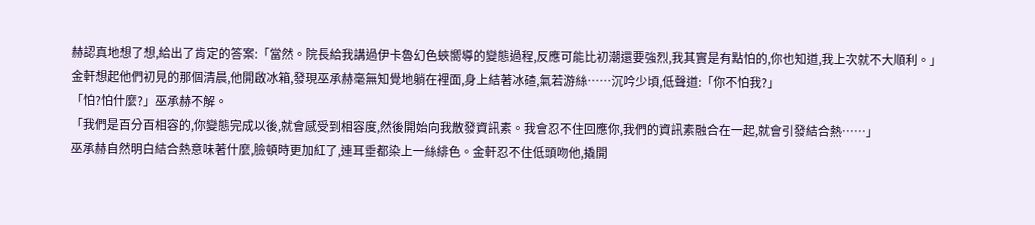赫認真地想了想,給出了肯定的答案:「當然。院長給我講過伊卡魯幻色蛺嚮導的變態過程,反應可能比初潮還要強烈,我其實是有點怕的,你也知道,我上次就不大順利。」
金軒想起他們初見的那個清晨,他開啟冰箱,發現巫承赫毫無知覺地躺在裡面,身上結著冰碴,氣若游絲……沉吟少頃,低聲道:「你不怕我?」
「怕?怕什麼?」巫承赫不解。
「我們是百分百相容的,你變態完成以後,就會感受到相容度,然後開始向我散發資訊素。我會忍不住回應你,我們的資訊素融合在一起,就會引發結合熱……」
巫承赫自然明白結合熱意味著什麼,臉頓時更加紅了,連耳垂都染上一絲緋色。金軒忍不住低頭吻他,撬開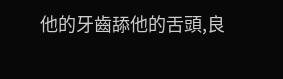他的牙齒舔他的舌頭,良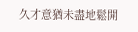久才意猶未盡地鬆開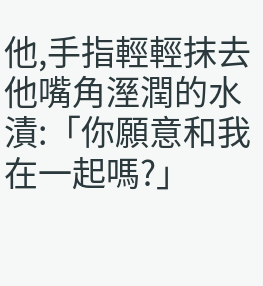他,手指輕輕抹去他嘴角溼潤的水漬:「你願意和我在一起嗎?」